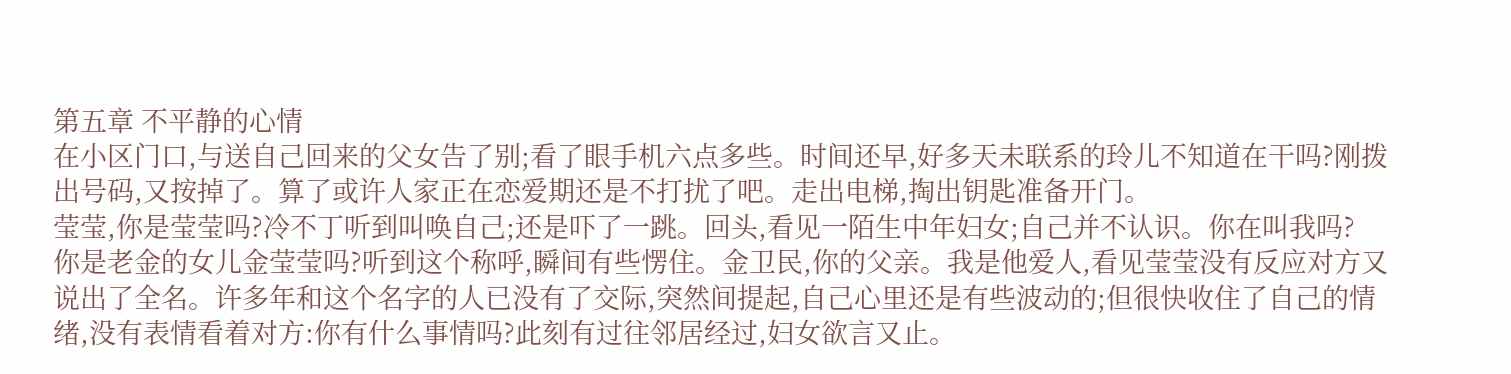第五章 不平静的心情
在小区门口,与送自己回来的父女告了别;看了眼手机六点多些。时间还早,好多天未联系的玲儿不知道在干吗?刚拨出号码,又按掉了。算了或许人家正在恋爱期还是不打扰了吧。走出电梯,掏出钥匙准备开门。
莹莹,你是莹莹吗?冷不丁听到叫唤自己;还是吓了一跳。回头,看见一陌生中年妇女;自己并不认识。你在叫我吗?
你是老金的女儿金莹莹吗?听到这个称呼,瞬间有些愣住。金卫民,你的父亲。我是他爱人,看见莹莹没有反应对方又说出了全名。许多年和这个名字的人已没有了交际,突然间提起,自己心里还是有些波动的;但很快收住了自己的情绪,没有表情看着对方:你有什么事情吗?此刻有过往邻居经过,妇女欲言又止。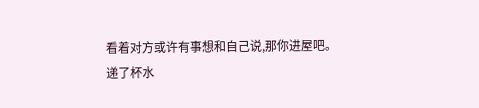看着对方或许有事想和自己说,那你进屋吧。
递了杯水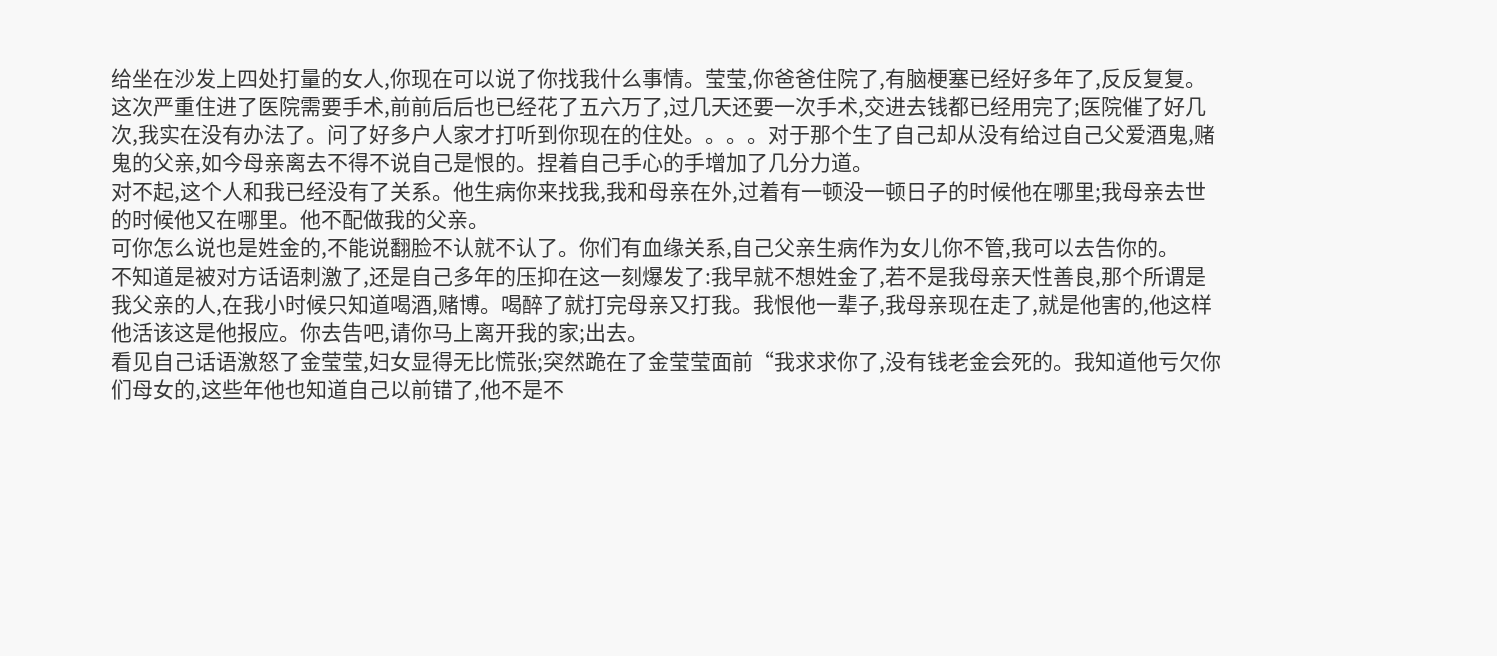给坐在沙发上四处打量的女人,你现在可以说了你找我什么事情。莹莹,你爸爸住院了,有脑梗塞已经好多年了,反反复复。这次严重住进了医院需要手术,前前后后也已经花了五六万了,过几天还要一次手术,交进去钱都已经用完了;医院催了好几次,我实在没有办法了。问了好多户人家才打听到你现在的住处。。。。对于那个生了自己却从没有给过自己父爱酒鬼,赌鬼的父亲,如今母亲离去不得不说自己是恨的。捏着自己手心的手增加了几分力道。
对不起,这个人和我已经没有了关系。他生病你来找我,我和母亲在外,过着有一顿没一顿日子的时候他在哪里;我母亲去世的时候他又在哪里。他不配做我的父亲。
可你怎么说也是姓金的,不能说翻脸不认就不认了。你们有血缘关系,自己父亲生病作为女儿你不管,我可以去告你的。
不知道是被对方话语刺激了,还是自己多年的压抑在这一刻爆发了:我早就不想姓金了,若不是我母亲天性善良,那个所谓是我父亲的人,在我小时候只知道喝酒,赌博。喝醉了就打完母亲又打我。我恨他一辈子,我母亲现在走了,就是他害的,他这样他活该这是他报应。你去告吧,请你马上离开我的家;出去。
看见自己话语激怒了金莹莹,妇女显得无比慌张;突然跪在了金莹莹面前“我求求你了,没有钱老金会死的。我知道他亏欠你们母女的,这些年他也知道自己以前错了,他不是不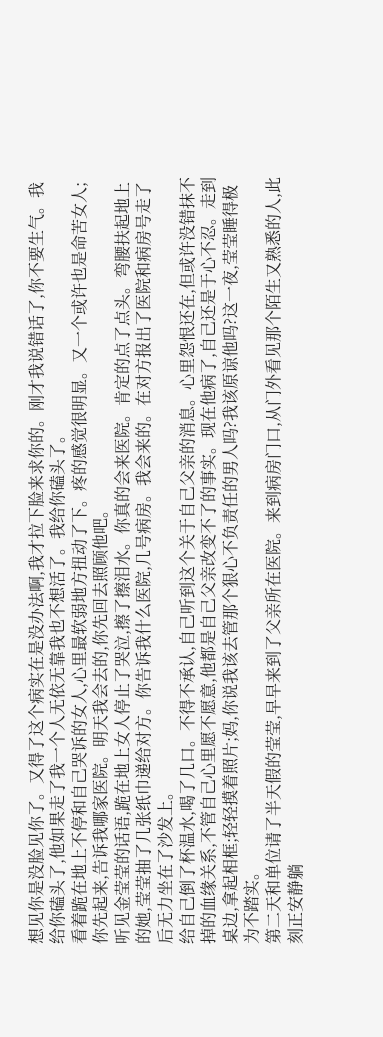想见你是没脸见你了。又得了这个病实在是没办法啊,我才拉下脸来求你的。刚才我说错话了,你不要生气。我给你磕头了,他如果走了我一个人无依无靠我也不想活了。我给你磕头了。
看着跪在地上不停和自己哭诉的女人,心里最软弱地方扭动了下。疼的感觉很明显。又一个或许也是命苦女人;你先起来,告诉我哪家医院。明天我会去的,你先回去照顾他吧。
听见金莹莹的话语,跪在地上女人停止了哭泣,擦了擦泪水。你真的会来医院。肯定的点了点头。弯腰扶起地上的她,莹莹抽了几张纸巾递给对方。你告诉我什么医院,几号病房。我会来的。在对方报出了医院和病房号走了后无力坐在了沙发上。
给自己倒了杯温水,喝了几口。不得不承认,自己听到这个关于自己父亲的消息。心里怨恨还在,但或许没错抹不掉的血缘关系,不管自己心里愿不愿意,他都是自己父亲改变不了的事实。现在他病了,自己还是于心不忍。走到桌边,拿起相框;轻轻摸着照片;妈,你说我该去管那个狠心不负责任的男人吗?我该原谅他吗?这一夜,莹莹睡得极为不踏实。
第二天和单位请了半天假的莹莹,早早来到了父亲所在医院。来到病房门口,从门外看见那个陌生又熟悉的人,此刻正安静躺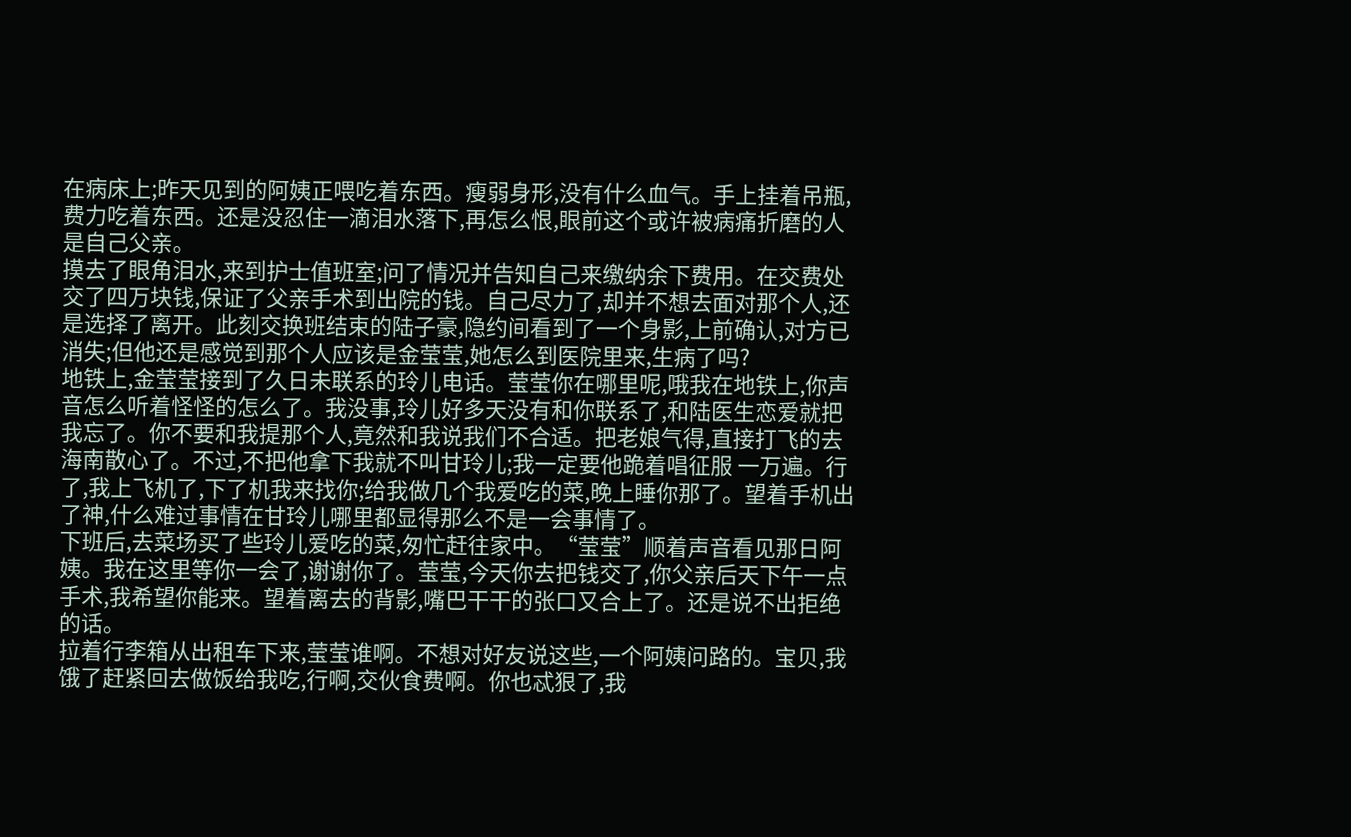在病床上;昨天见到的阿姨正喂吃着东西。瘦弱身形,没有什么血气。手上挂着吊瓶,费力吃着东西。还是没忍住一滴泪水落下,再怎么恨,眼前这个或许被病痛折磨的人是自己父亲。
摸去了眼角泪水,来到护士值班室;问了情况并告知自己来缴纳余下费用。在交费处交了四万块钱,保证了父亲手术到出院的钱。自己尽力了,却并不想去面对那个人,还是选择了离开。此刻交换班结束的陆子豪,隐约间看到了一个身影,上前确认,对方已消失;但他还是感觉到那个人应该是金莹莹,她怎么到医院里来,生病了吗?
地铁上,金莹莹接到了久日未联系的玲儿电话。莹莹你在哪里呢,哦我在地铁上,你声音怎么听着怪怪的怎么了。我没事,玲儿好多天没有和你联系了,和陆医生恋爱就把我忘了。你不要和我提那个人,竟然和我说我们不合适。把老娘气得,直接打飞的去海南散心了。不过,不把他拿下我就不叫甘玲儿;我一定要他跪着唱征服 一万遍。行了,我上飞机了,下了机我来找你;给我做几个我爱吃的菜,晚上睡你那了。望着手机出了神,什么难过事情在甘玲儿哪里都显得那么不是一会事情了。
下班后,去菜场买了些玲儿爱吃的菜,匆忙赶往家中。“莹莹”顺着声音看见那日阿姨。我在这里等你一会了,谢谢你了。莹莹,今天你去把钱交了,你父亲后天下午一点手术,我希望你能来。望着离去的背影,嘴巴干干的张口又合上了。还是说不出拒绝的话。
拉着行李箱从出租车下来,莹莹谁啊。不想对好友说这些,一个阿姨问路的。宝贝,我饿了赶紧回去做饭给我吃,行啊,交伙食费啊。你也忒狠了,我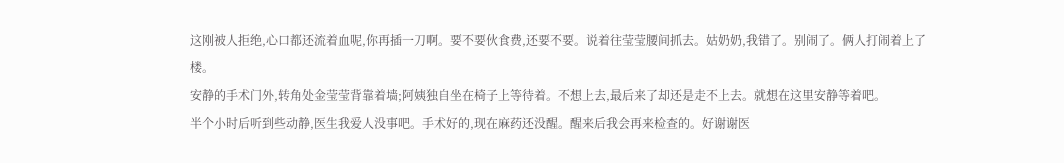这刚被人拒绝,心口都还流着血呢,你再插一刀啊。要不要伙食费,还要不要。说着往莹莹腰间抓去。姑奶奶,我错了。别闹了。俩人打闹着上了楼。
安静的手术门外,转角处金莹莹背靠着墙;阿姨独自坐在椅子上等待着。不想上去,最后来了却还是走不上去。就想在这里安静等着吧。
半个小时后听到些动静,医生我爱人没事吧。手术好的,现在麻药还没醒。醒来后我会再来检查的。好谢谢医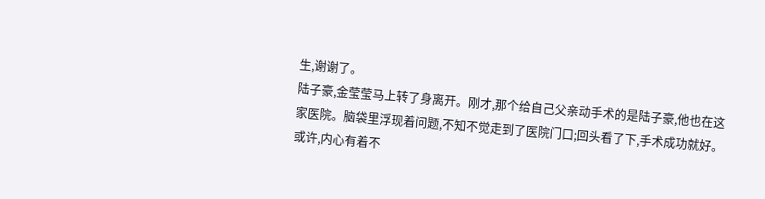生,谢谢了。
陆子豪,金莹莹马上转了身离开。刚才,那个给自己父亲动手术的是陆子豪,他也在这家医院。脑袋里浮现着问题,不知不觉走到了医院门口;回头看了下,手术成功就好。或许,内心有着不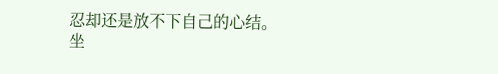忍却还是放不下自己的心结。
坐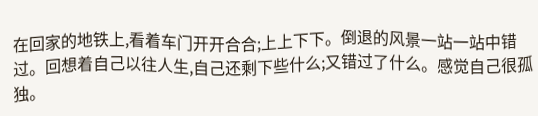在回家的地铁上,看着车门开开合合;上上下下。倒退的风景一站一站中错过。回想着自己以往人生,自己还剩下些什么;又错过了什么。感觉自己很孤独。